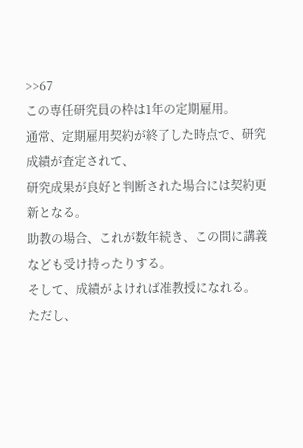>>67
この専任研究員の枠は1年の定期雇用。
通常、定期雇用契約が終了した時点で、研究成績が査定されて、
研究成果が良好と判断された場合には契約更新となる。
助教の場合、これが数年続き、この間に講義なども受け持ったりする。
そして、成績がよければ准教授になれる。
ただし、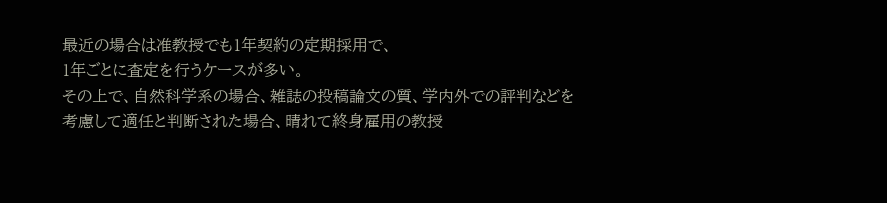最近の場合は准教授でも1年契約の定期採用で、
1年ごとに査定を行うケースが多い。
その上で、自然科学系の場合、雑誌の投稿論文の質、学内外での評判などを
考慮して適任と判断された場合、晴れて終身雇用の教授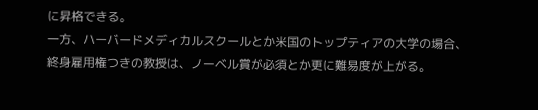に昇格できる。
一方、ハーバードメディカルスクールとか米国のトップティアの大学の場合、
終身雇用権つきの教授は、ノーベル賞が必須とか更に難易度が上がる。